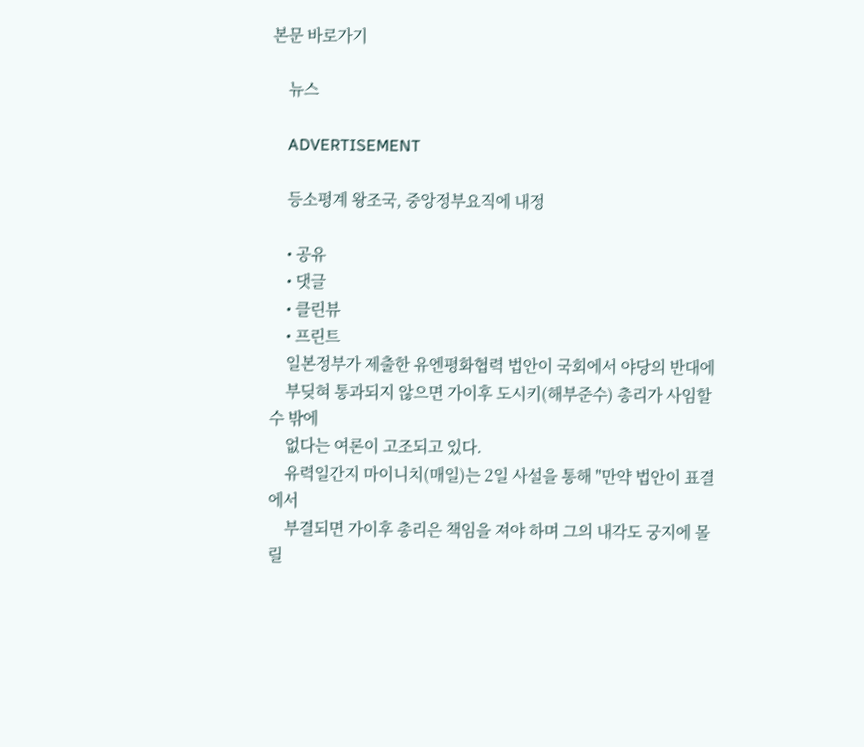본문 바로가기

    뉴스

    ADVERTISEMENT

    등소평계 왕조국, 중앙정부요직에 내정

    • 공유
    • 댓글
    • 클린뷰
    • 프린트
    일본정부가 제출한 유엔평화협력 법안이 국회에서 야당의 반대에
    부딪혀 통과되지 않으면 가이후 도시키(해부준수) 총리가 사임할 수 밖에
    없다는 여론이 고조되고 있다.
    유력일간지 마이니치(매일)는 2일 사설을 통해 "만약 법안이 표결에서
    부결되면 가이후 총리은 책임을 져야 하며 그의 내각도 궁지에 몰릴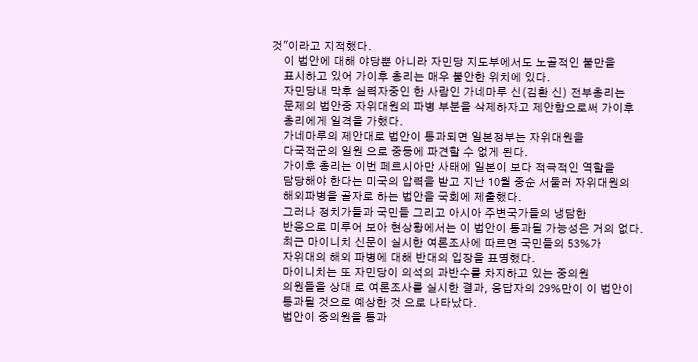것"이라고 지적했다.
    이 법안에 대해 야당뿐 아니라 자민당 지도부에서도 노골적인 불만을
    표시하고 있어 가이후 총리는 매우 불안한 위치에 있다.
    자민당내 막후 실력자중인 한 사람인 가네마루 신(김환 신) 전부총리는
    문제의 법안중 자위대원의 파병 부분을 삭제하자고 제안함으로써 가이후
    총리에게 일격을 가했다.
    가네마루의 제안대로 법안이 통과되면 일본정부는 자위대원을
    다국적군의 일원 으로 중동에 파견할 수 없게 된다.
    가이후 총리는 이번 페르시아만 사태에 일본이 보다 적극적인 역할을
    담당해야 한다는 미국의 압력을 받고 지난 10월 중순 서둘러 자위대원의
    해외파병을 골자로 하는 법안을 국회에 제출했다.
    그러나 정치가들과 국민들 그리고 아시아 주변국가들의 냉담한
    반응으로 미루어 보아 현상황에서는 이 법안이 통과될 가능성은 거의 없다.
    최근 마이니치 신문이 실시한 여론조사에 따르면 국민들의 53%가
    자위대의 해외 파병에 대해 반대의 입장을 표명했다.
    마이니치는 또 자민당이 의석의 과반수를 차지하고 있는 중의원
    의원들을 상대 로 여론조사를 실시한 결과, 응답자의 29%만이 이 법안이
    통과될 것으로 예상한 것 으로 나타났다.
    법안이 중의원을 통과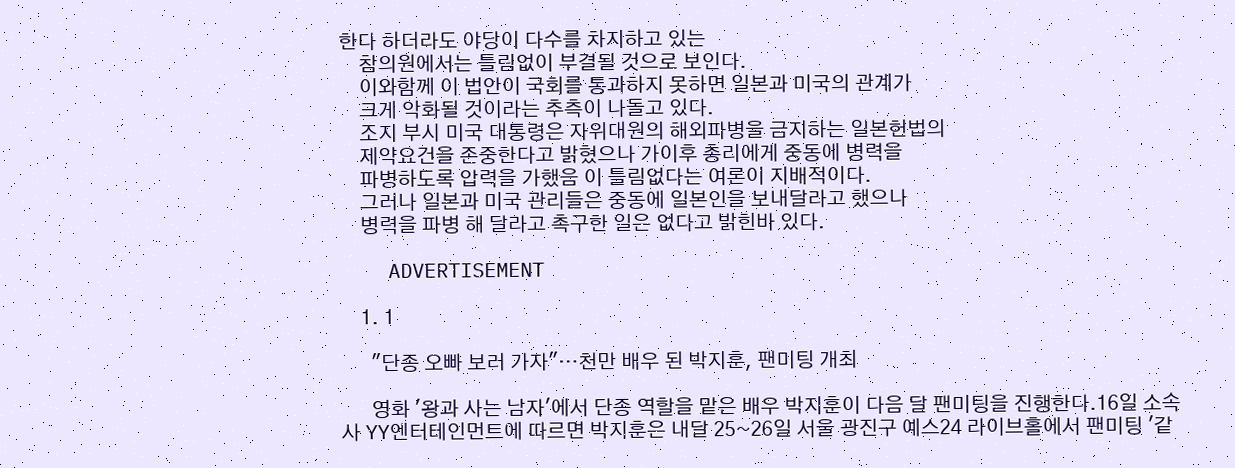한다 하더라도 야당이 다수를 차지하고 있는
    참의원에서는 틀림없이 부결될 것으로 보인다.
    이와함께 이 법안이 국회를 통과하지 못하면 일본과 미국의 관계가
    크게 악화될 것이라는 추측이 나돌고 있다.
    조지 부시 미국 대통령은 자위대원의 해외파병을 금지하는 일본헌법의
    제약요건을 존중한다고 밝혔으나 가이후 총리에게 중동에 병력을
    파병하도록 압력을 가했음 이 틀림없다는 여론이 지배적이다.
    그러나 일본과 미국 관리들은 중동에 일본인을 보내달라고 했으나
    병력을 파병 해 달라고 촉구한 일은 없다고 밝힌바 있다.

    ADVERTISEMENT

    1. 1

      "단종 오빠 보러 가자"…천만 배우 된 박지훈, 팬미팅 개최

      영화 '왕과 사는 남자'에서 단종 역할을 맡은 배우 박지훈이 다음 달 팬미팅을 진행한다.16일 소속사 YY엔터테인먼트에 따르면 박지훈은 내달 25~26일 서울 광진구 예스24 라이브홀에서 팬미팅 '같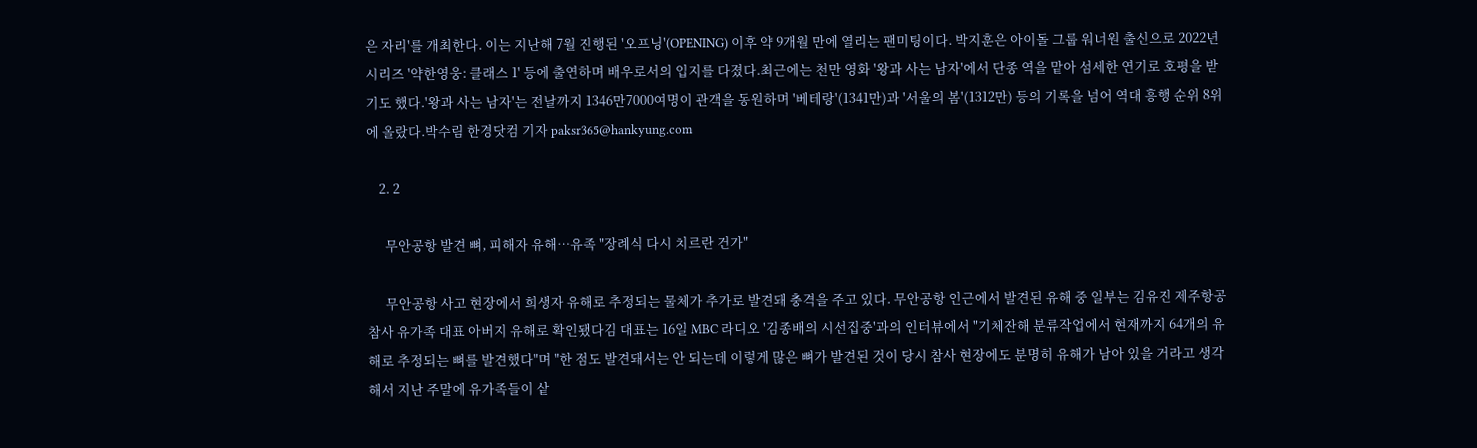은 자리'를 개최한다. 이는 지난해 7월 진행된 '오프닝'(OPENING) 이후 약 9개월 만에 열리는 팬미팅이다. 박지훈은 아이돌 그룹 워너원 출신으로 2022년 시리즈 '약한영웅: 클래스 1' 등에 출연하며 배우로서의 입지를 다졌다.최근에는 천만 영화 '왕과 사는 남자'에서 단종 역을 맡아 섬세한 연기로 호평을 받기도 했다.'왕과 사는 남자'는 전날까지 1346만7000여명이 관객을 동원하며 '베테랑'(1341만)과 '서울의 봄'(1312만) 등의 기록을 넘어 역대 흥행 순위 8위에 올랐다.박수림 한경닷컴 기자 paksr365@hankyung.com

    2. 2

      무안공항 발견 뼈, 피해자 유해…유족 "장례식 다시 치르란 건가"

      무안공항 사고 현장에서 희생자 유해로 추정되는 물체가 추가로 발견돼 충격을 주고 있다. 무안공항 인근에서 발견된 유해 중 일부는 김유진 제주항공 참사 유가족 대표 아버지 유해로 확인됐다김 대표는 16일 MBC 라디오 '김종배의 시선집중'과의 인터뷰에서 "기체잔해 분류작업에서 현재까지 64개의 유해로 추정되는 뼈를 발견했다"며 "한 점도 발견돼서는 안 되는데 이렇게 많은 뼈가 발견된 것이 당시 참사 현장에도 분명히 유해가 남아 있을 거라고 생각해서 지난 주말에 유가족들이 샅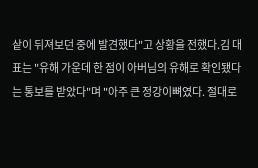샅이 뒤져보던 중에 발견했다"고 상황을 전했다.김 대표는 "유해 가운데 한 점이 아버님의 유해로 확인됐다는 통보를 받았다"며 "아주 큰 정강이뼈였다. 절대로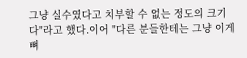그냥 실수였다고 치부할 수 없는 정도의 크기다"라고 했다.이어 "다른 분들한테는 그냥 이게 뼈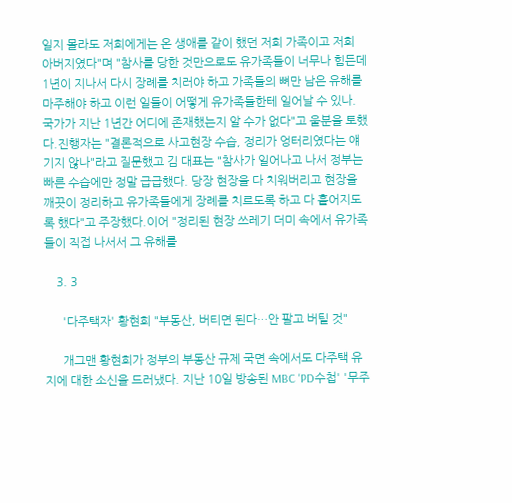일지 몰라도 저희에게는 온 생애를 같이 했던 저희 가족이고 저희 아버지였다"며 "참사를 당한 것만으로도 유가족들이 너무나 힘든데 1년이 지나서 다시 장례를 치러야 하고 가족들의 뼈만 남은 유해를 마주해야 하고 이런 일들이 어떻게 유가족들한테 일어날 수 있나. 국가가 지난 1년간 어디에 존재했는지 알 수가 없다"고 울분을 토했다.진행자는 "결론적으로 사고현장 수습, 정리가 엉터리였다는 얘기지 않나"라고 질문했고 김 대표는 "참사가 일어나고 나서 정부는 빠른 수습에만 정말 급급했다. 당장 현장을 다 치워버리고 현장을 깨끗이 정리하고 유가족들에게 장례를 치르도록 하고 다 흩어지도록 했다"고 주장했다.이어 "정리된 현장 쓰레기 더미 속에서 유가족들이 직접 나서서 그 유해를

    3. 3

      '다주택자' 황현희 "부동산, 버티면 된다…안 팔고 버틸 것"

      개그맨 황현희가 정부의 부동산 규제 국면 속에서도 다주택 유지에 대한 소신을 드러냈다. 지난 10일 방송된 MBC 'PD수첩' '무주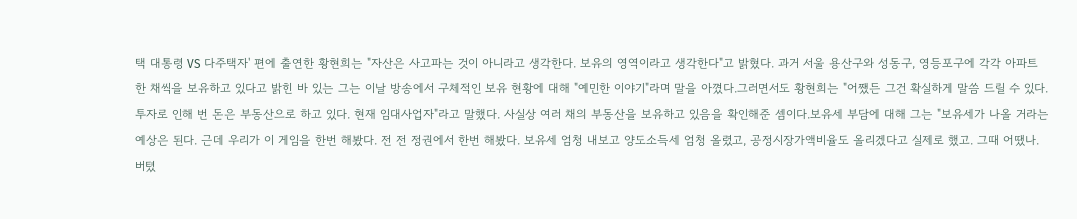택 대통령 VS 다주택자' 편에 출연한 황현희는 "자산은 사고파는 것이 아니라고 생각한다. 보유의 영역이라고 생각한다"고 밝혔다. 과거 서울 용산구와 성동구, 영등포구에 각각 아파트 한 채씩을 보유하고 있다고 밝힌 바 있는 그는 이날 방송에서 구체적인 보유 현황에 대해 "예민한 이야기"라며 말을 아꼈다.그러면서도 황현희는 "어쨌든 그건 확실하게 말씀 드릴 수 있다. 투자로 인해 번 돈은 부동산으로 하고 있다. 현재 임대사업자"라고 말했다. 사실상 여러 채의 부동산을 보유하고 있음을 확인해준 셈이다.보유세 부담에 대해 그는 "보유세가 나올 거라는 예상은 된다. 근데 우리가 이 게임을 한번 해봤다. 전 전 정권에서 한번 해봤다. 보유세 엄청 내보고 양도소득세 엄청 올렸고, 공정시장가액비율도 올리겠다고 실제로 했고. 그때 어땠나. 버텼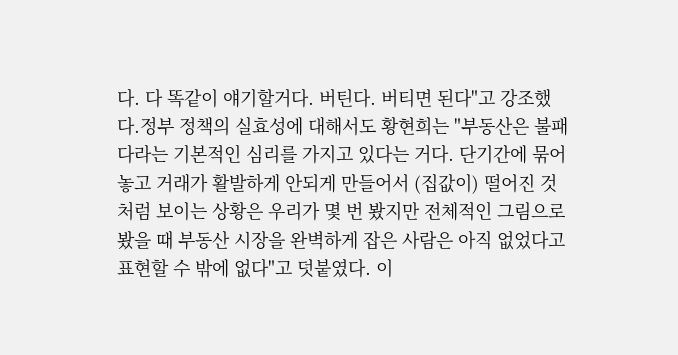다. 다 똑같이 얘기할거다. 버틴다. 버티면 된다"고 강조했다.정부 정책의 실효성에 대해서도 황현희는 "부동산은 불패다라는 기본적인 심리를 가지고 있다는 거다. 단기간에 묶어놓고 거래가 활발하게 안되게 만들어서 (집값이) 떨어진 것처럼 보이는 상황은 우리가 몇 번 봤지만 전체적인 그림으로 봤을 때 부동산 시장을 완벽하게 잡은 사람은 아직 없었다고 표현할 수 밖에 없다"고 덧붙였다. 이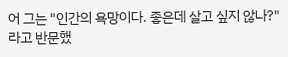어 그는 "인간의 욕망이다. 좋은데 살고 싶지 않나?"라고 반문했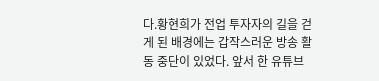다.황현희가 전업 투자자의 길을 걷게 된 배경에는 갑작스러운 방송 활동 중단이 있었다. 앞서 한 유튜브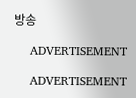방송

    ADVERTISEMENT

    ADVERTISEMENT